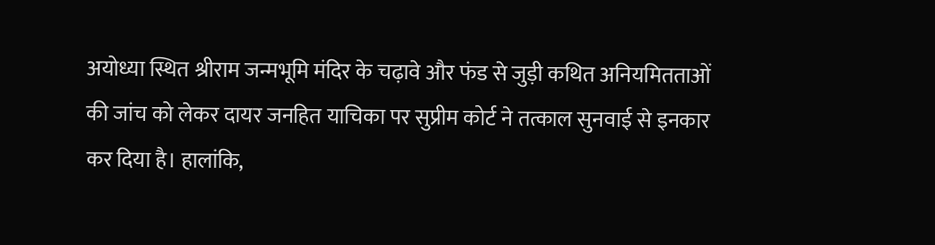अयोध्या स्थित श्रीराम जन्मभूमि मंदिर के चढ़ावे और फंड से जुड़ी कथित अनियमितताओं की जांच को लेकर दायर जनहित याचिका पर सुप्रीम कोर्ट ने तत्काल सुनवाई से इनकार कर दिया है। हालांकि,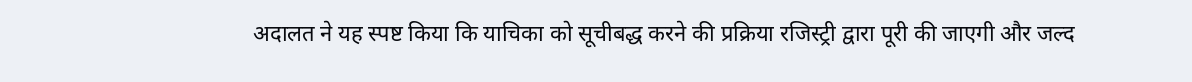अदालत ने यह स्पष्ट किया कि याचिका को सूचीबद्ध करने की प्रक्रिया रजिस्ट्री द्वारा पूरी की जाएगी और जल्द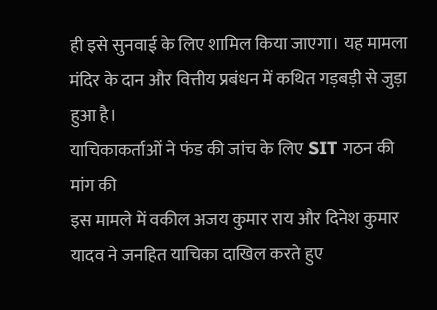ही इसे सुनवाई के लिए शामिल किया जाएगा। यह मामला मंदिर के दान और वित्तीय प्रबंधन में कथित गड़बड़ी से जुड़ा हुआ है।
याचिकाकर्ताओं ने फंड की जांच के लिए SIT गठन की मांग की
इस मामले में वकील अजय कुमार राय और दिनेश कुमार यादव ने जनहित याचिका दाखिल करते हुए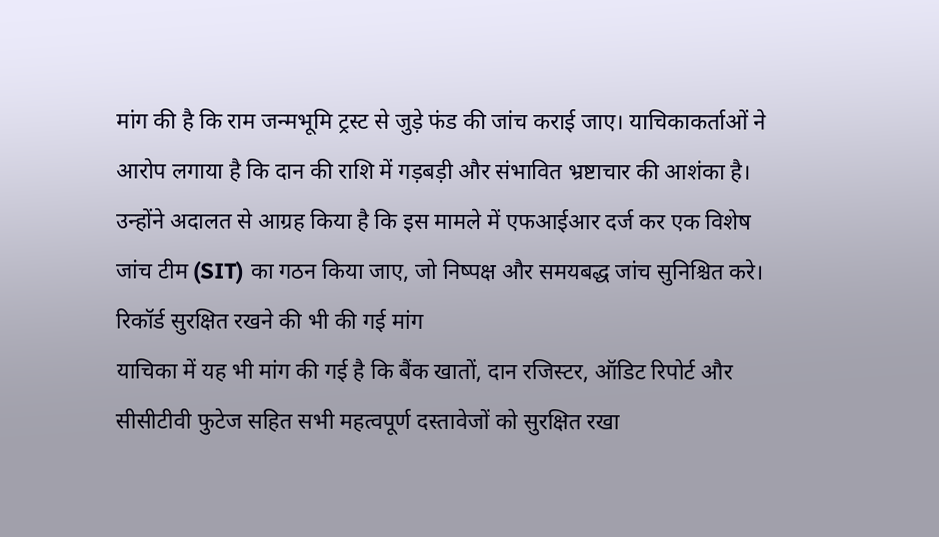मांग की है कि राम जन्मभूमि ट्रस्ट से जुड़े फंड की जांच कराई जाए। याचिकाकर्ताओं ने आरोप लगाया है कि दान की राशि में गड़बड़ी और संभावित भ्रष्टाचार की आशंका है। उन्होंने अदालत से आग्रह किया है कि इस मामले में एफआईआर दर्ज कर एक विशेष जांच टीम (SIT) का गठन किया जाए, जो निष्पक्ष और समयबद्ध जांच सुनिश्चित करे।
रिकॉर्ड सुरक्षित रखने की भी की गई मांग
याचिका में यह भी मांग की गई है कि बैंक खातों, दान रजिस्टर, ऑडिट रिपोर्ट और सीसीटीवी फुटेज सहित सभी महत्वपूर्ण दस्तावेजों को सुरक्षित रखा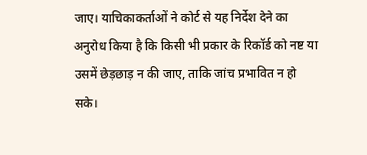जाए। याचिकाकर्ताओं ने कोर्ट से यह निर्देश देने का अनुरोध किया है कि किसी भी प्रकार के रिकॉर्ड को नष्ट या उसमें छेड़छाड़ न की जाए, ताकि जांच प्रभावित न हो सके।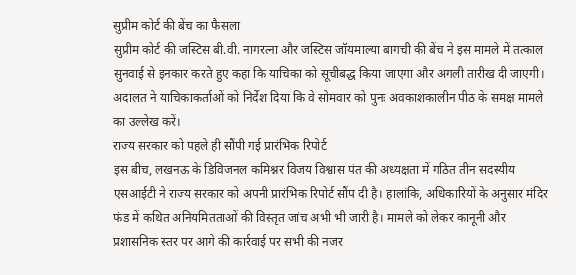सुप्रीम कोर्ट की बेंच का फैसला
सुप्रीम कोर्ट की जस्टिस बी.वी. नागरत्ना और जस्टिस जॉयमाल्या बागची की बेंच ने इस मामले में तत्काल सुनवाई से इनकार करते हुए कहा कि याचिका को सूचीबद्ध किया जाएगा और अगली तारीख दी जाएगी। अदालत ने याचिकाकर्ताओं को निर्देश दिया कि वे सोमवार को पुनः अवकाशकालीन पीठ के समक्ष मामले का उल्लेख करें।
राज्य सरकार को पहले ही सौंपी गई प्रारंभिक रिपोर्ट
इस बीच, लखनऊ के डिविजनल कमिश्नर विजय विश्वास पंत की अध्यक्षता में गठित तीन सदस्यीय एसआईटी ने राज्य सरकार को अपनी प्रारंभिक रिपोर्ट सौंप दी है। हालांकि, अधिकारियों के अनुसार मंदिर फंड में कथित अनियमितताओं की विस्तृत जांच अभी भी जारी है। मामले को लेकर कानूनी और प्रशासनिक स्तर पर आगे की कार्रवाई पर सभी की नजर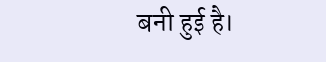बनी हुई है।